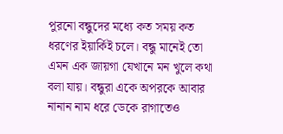পুরনো বন্ধুদের মধ্যে কত সময় কত ধরণের ইয়ার্কিই চলে। বন্ধু মানেই তো এমন এক জায়গা যেখানে মন খুলে কথা বলা যায়। বন্ধুরা একে অপরকে আবার নানান নাম ধরে ডেকে রাগাতেও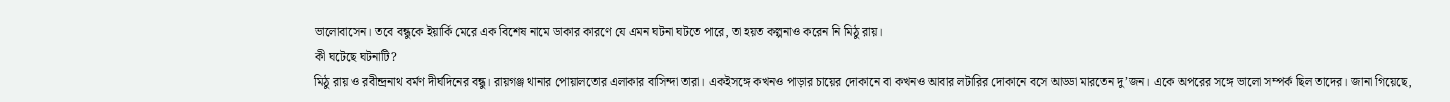ভালোবাসেন। তবে বন্ধুকে ইয়ার্কি মেরে এক বিশেষ নামে ডাকার কারণে যে এমন ঘটনা ঘটতে পারে, তা হয়ত কল্পনাও করেন নি মিঠু রায়।
কী ঘটেছে ঘটনাটি?
মিঠু রায় ও রবীন্দ্রনাথ বর্মণ দীর্ঘদিনের বন্ধু। রায়গঞ্জ থানার পোয়ালতোর এলাকার বাসিন্দা তারা। একইসঙ্গে কখনও পাড়ার চায়ের দোকানে বা কখনও আবার লটারির দোকানে বসে আড্ডা মারতেন দু’জন। একে অপরের সঙ্গে ভালো সম্পর্ক ছিল তাদের। জানা গিয়েছে,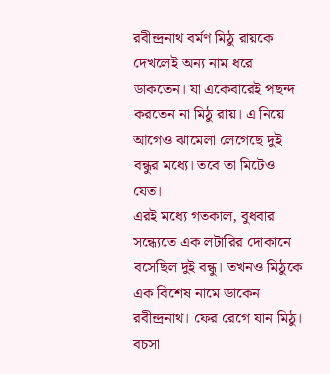রবীন্দ্রনাথ বর্মণ মিঠু রায়কে দেখলেই অন্য নাম ধরে ডাকতেন। যা একেবারেই পছন্দ করতেন না মিঠু রায়। এ নিয়ে আগেও ঝামেলা লেগেছে দুই বন্ধুর মধ্যে। তবে তা মিটেও যেত।
এরই মধ্যে গতকাল, বুধবার সন্ধ্যেতে এক লটারির দোকানে বসেছিল দুই বন্ধু। তখনও মিঠুকে এক বিশেষ নামে ডাকেন রবীন্দ্রনাথ। ফের রেগে যান মিঠু। বচসা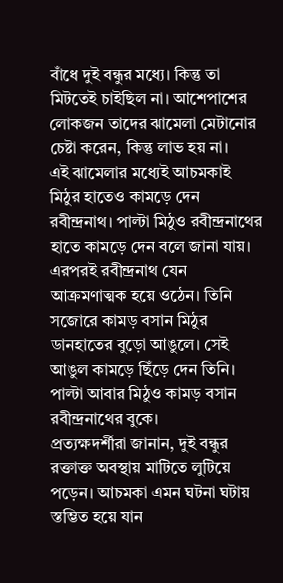বাঁধে দুই বন্ধুর মধ্যে। কিন্তু তা মিটতেই চাইছিল না। আশেপাশের লোকজন তাদের ঝামেলা মেটানোর চেষ্টা করেন, কিন্তু লাভ হয় না।
এই ঝামেলার মধ্যেই আচমকাই মিঠুর হাতেও কামড়ে দেন রবীন্দ্রনাথ। পাল্টা মিঠুও রবীন্দ্রনাথের হাতে কামড়ে দেন বলে জানা যায়। এরপরই রবীন্দ্রনাথ যেন আক্রমণাত্মক হয়ে ওঠেন। তিনি সজোরে কামড় বসান মিঠুর ডানহাতের বুড়ো আঙুলে। সেই আঙুল কামড়ে ছিঁড়ে দেন তিনি। পাল্টা আবার মিঠুও কামড় বসান রবীন্দ্রনাথের বুকে।
প্রত্যক্ষদর্শীরা জানান, দুই বন্ধুর রক্তাক্ত অবস্থায় মাটিতে লুটিয়ে পড়েন। আচমকা এমন ঘটনা ঘটায় স্তম্ভিত হয়ে যান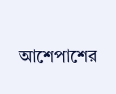আশেপাশের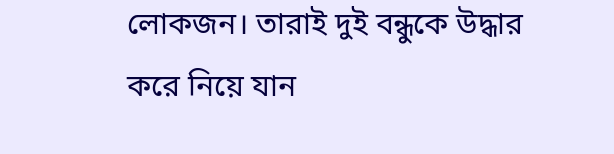লোকজন। তারাই দুই বন্ধুকে উদ্ধার করে নিয়ে যান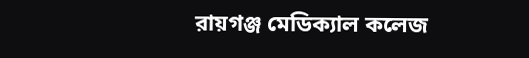রায়গঞ্জ মেডিক্যাল কলেজ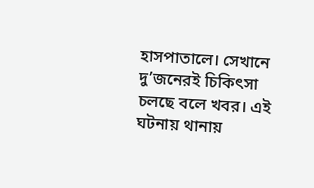হাসপাতালে। সেখানে দু’জনেরই চিকিৎসা চলছে বলে খবর। এই ঘটনায় থানায়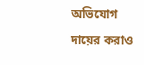অভিযোগ দায়ের করাও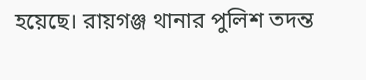হয়েছে। রায়গঞ্জ থানার পুলিশ তদন্ত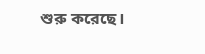শুরু করেছে।